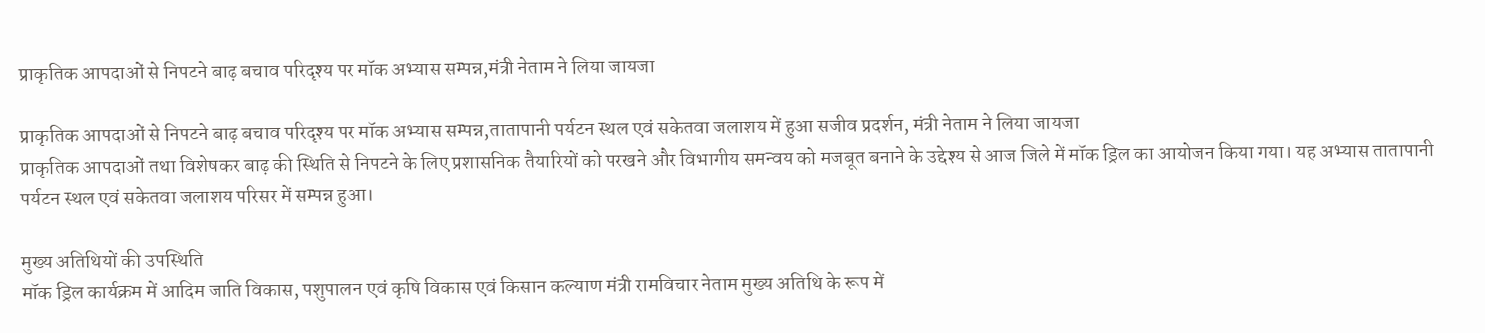प्राकृतिक आपदाओं से निपटने बाढ़ बचाव परिदृश्य पर मॉक अभ्यास सम्पन्न,मंत्री नेताम ने लिया जायजा

प्राकृतिक आपदाओं से निपटने बाढ़ बचाव परिदृश्य पर मॉक अभ्यास सम्पन्न,तातापानी पर्यटन स्थल एवं सकेतवा जलाशय में हुआ सजीव प्रदर्शन, मंत्री नेताम ने लिया जायजा
प्राकृतिक आपदाओं तथा विशेषकर बाढ़ की स्थिति से निपटने के लिए प्रशासनिक तैयारियों को परखने और विभागीय समन्वय को मजबूत बनाने के उद्देश्य से आज जिले में मॉक ड्रिल का आयोजन किया गया। यह अभ्यास तातापानी पर्यटन स्थल एवं सकेतवा जलाशय परिसर में सम्पन्न हुआ।

मुख्य अतिथियों की उपस्थिति
मॉक ड्रिल कार्यक्रम में आदिम जाति विकास, पशुपालन एवं कृषि विकास एवं किसान कल्याण मंत्री रामविचार नेताम मुख्य अतिथि के रूप में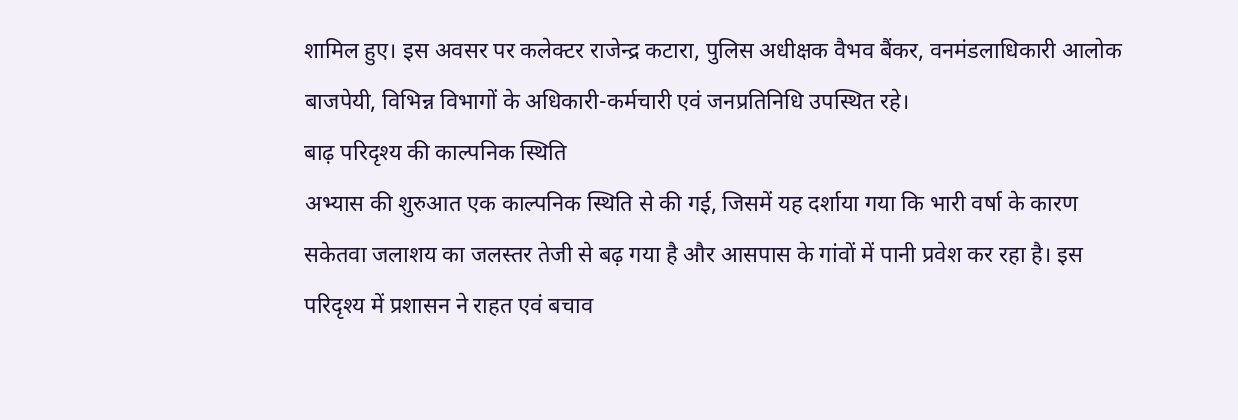शामिल हुए। इस अवसर पर कलेक्टर राजेन्द्र कटारा, पुलिस अधीक्षक वैभव बैंकर, वनमंडलाधिकारी आलोक बाजपेयी, विभिन्न विभागों के अधिकारी-कर्मचारी एवं जनप्रतिनिधि उपस्थित रहे।
बाढ़ परिदृश्य की काल्पनिक स्थिति
अभ्यास की शुरुआत एक काल्पनिक स्थिति से की गई, जिसमें यह दर्शाया गया कि भारी वर्षा के कारण सकेतवा जलाशय का जलस्तर तेजी से बढ़ गया है और आसपास के गांवों में पानी प्रवेश कर रहा है। इस परिदृश्य में प्रशासन ने राहत एवं बचाव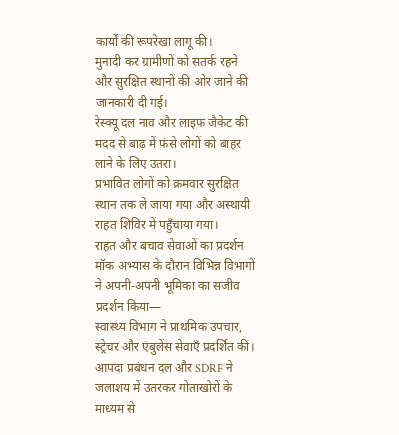कार्यों की रूपरेखा लागू की।
मुनादी कर ग्रामीणों को सतर्क रहने और सुरक्षित स्थानों की ओर जाने की जानकारी दी गई।
रेस्क्यू दल नाव और लाइफ जैकेट की मदद से बाढ़ में फंसे लोगों को बाहर लाने के लिए उतरा।
प्रभावित लोगों को क्रमवार सुरक्षित स्थान तक ले जाया गया और अस्थायी राहत शिविर में पहुँचाया गया।
राहत और बचाव सेवाओं का प्रदर्शन
मॉक अभ्यास के दौरान विभिन्न विभागों ने अपनी-अपनी भूमिका का सजीव प्रदर्शन किया—
स्वास्थ्य विभाग ने प्राथमिक उपचार, स्ट्रेचर और एंबुलेंस सेवाएँ प्रदर्शित कीं।
आपदा प्रबंधन दल और SDRF ने जलाशय में उतरकर गोताखोरों के माध्यम से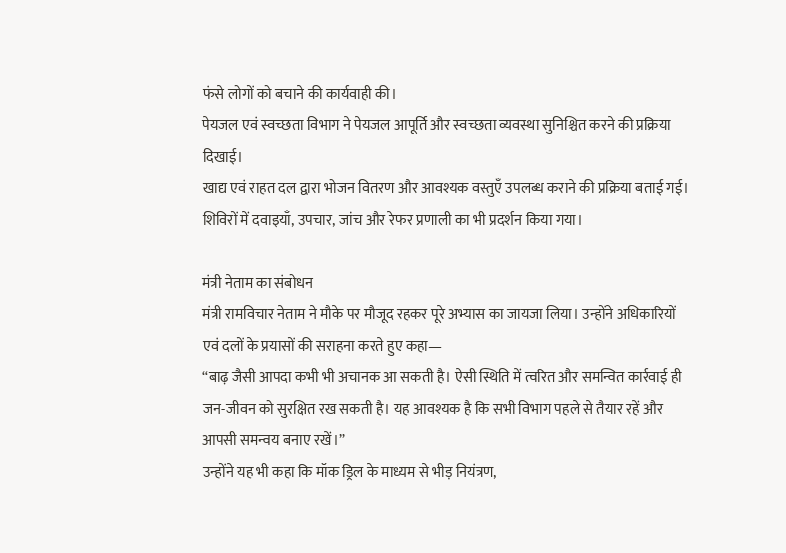फंसे लोगों को बचाने की कार्यवाही की।
पेयजल एवं स्वच्छता विभाग ने पेयजल आपूर्ति और स्वच्छता व्यवस्था सुनिश्चित करने की प्रक्रिया दिखाई।
खाद्य एवं राहत दल द्वारा भोजन वितरण और आवश्यक वस्तुएँ उपलब्ध कराने की प्रक्रिया बताई गई।
शिविरों में दवाइयाँ, उपचार, जांच और रेफर प्रणाली का भी प्रदर्शन किया गया।

मंत्री नेताम का संबोधन
मंत्री रामविचार नेताम ने मौके पर मौजूद रहकर पूरे अभ्यास का जायजा लिया। उन्होंने अधिकारियों एवं दलों के प्रयासों की सराहना करते हुए कहा—
“बाढ़ जैसी आपदा कभी भी अचानक आ सकती है। ऐसी स्थिति में त्वरित और समन्वित कार्रवाई ही जन-जीवन को सुरक्षित रख सकती है। यह आवश्यक है कि सभी विभाग पहले से तैयार रहें और आपसी समन्वय बनाए रखें।”
उन्होंने यह भी कहा कि मॉक ड्रिल के माध्यम से भीड़ नियंत्रण,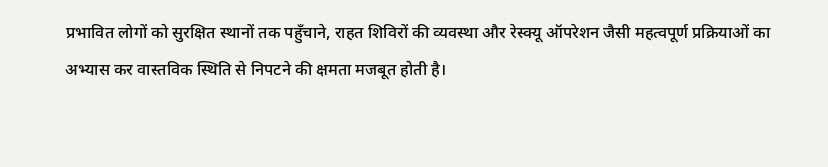प्रभावित लोगों को सुरक्षित स्थानों तक पहुँचाने, राहत शिविरों की व्यवस्था और रेस्क्यू ऑपरेशन जैसी महत्वपूर्ण प्रक्रियाओं का अभ्यास कर वास्तविक स्थिति से निपटने की क्षमता मजबूत होती है।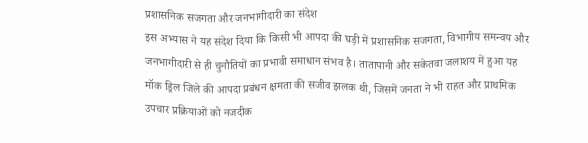प्रशासनिक सजगता और जनभागीदारी का संदेश
इस अभ्यास ने यह संदेश दिया कि किसी भी आपदा की घड़ी में प्रशासनिक सजगता, विभागीय समन्वय और जनभागीदारी से ही चुनौतियों का प्रभावी समाधान संभव है। तातापानी और सकेतवा जलाशय में हुआ यह मॉक ड्रिल जिले की आपदा प्रबंधन क्षमता की सजीव झलक थी, जिसमें जनता ने भी राहत और प्राथमिक उपचार प्रक्रियाओं को नजदीक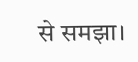से समझा।